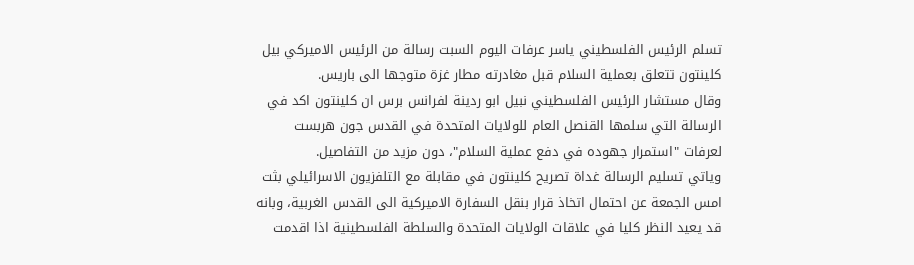تسلم الرئيس الفلسطيني ياسر عرفات اليوم السبت رسالة من الرئيس الاميركي بيل كلينتون تتعلق بعملية السلام قبل مغادرته مطار غزة متوجها الى باريس.
وقال مستشار الرئيس الفلسطيني نبيل ابو ردينة لفرانس برس ان كلينتون اكد في الرسالة التي سلمها القنصل العام للولايات المتحدة في القدس جون هربست لعرفات "استمرار جهوده في دفع عملية السلام"، دون مزيد من التفاصيل.
وياتي تسليم الرسالة غداة تصريح كلينتون في مقابلة مع التلفزيون الاسرائيلي بثت امس الجمعة عن احتمال اتخاذ قرار بنقل السفارة الاميركية الى القدس الغربية، وبانه قد يعيد النظر كليا في علاقات الولايات المتحدة والسلطة الفلسطينية اذا اقدمت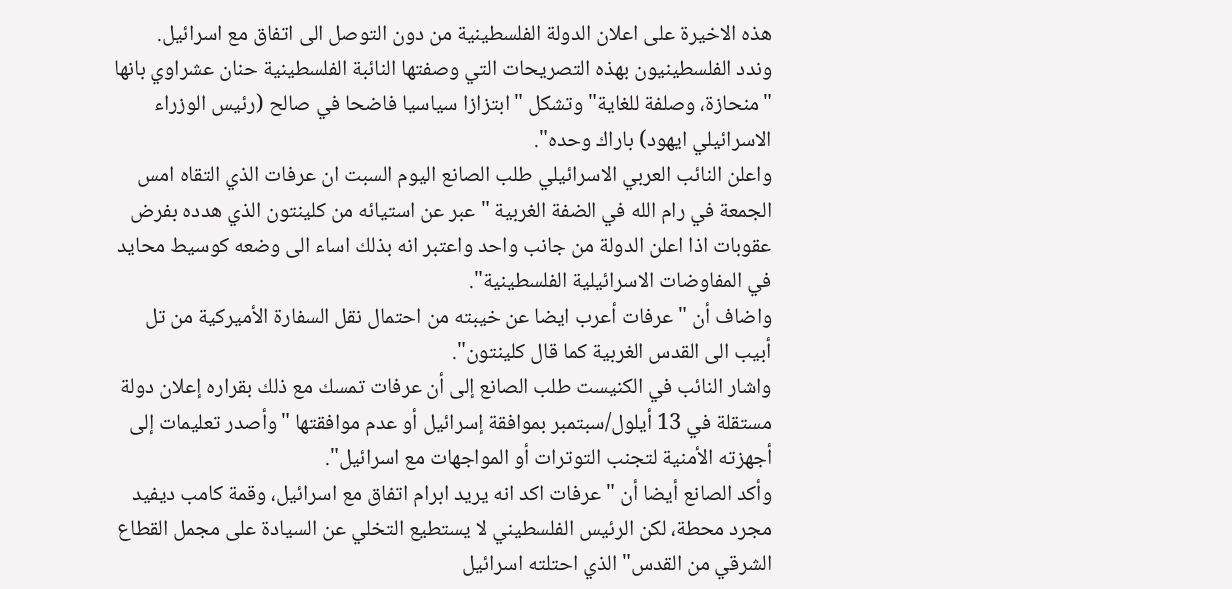هذه الاخيرة على اعلان الدولة الفلسطينية من دون التوصل الى اتفاق مع اسرائيل.
وندد الفلسطينيون بهذه التصريحات التي وصفتها النائبة الفلسطينية حنان عشراوي بانها "منحازة، وصلفة للغاية" وتشكل "ابتزازا سياسيا فاضحا في صالح (رئيس الوزراء الاسرائيلي ايهود) باراك وحده".
واعلن النائب العربي الاسرائيلي طلب الصانع اليوم السبت ان عرفات الذي التقاه امس الجمعة في رام الله في الضفة الغربية "عبر عن استيائه من كلينتون الذي هدده بفرض عقوبات اذا اعلن الدولة من جانب واحد واعتبر انه بذلك اساء الى وضعه كوسيط محايد في المفاوضات الاسرائيلية الفلسطينية".
واضاف أن "عرفات أعرب ايضا عن خيبته من احتمال نقل السفارة الأميركية من تل أبيب الى القدس الغربية كما قال كلينتون".
واشار النائب في الكنيست طلب الصانع إلى أن عرفات تمسك مع ذلك بقراره إعلان دولة مستقلة في 13 أيلول/سبتمبر بموافقة إسرائيل أو عدم موافقتها "وأصدر تعليمات إلى أجهزته الأمنية لتجنب التوترات أو المواجهات مع اسرائيل".
وأكد الصانع أيضا أن "عرفات اكد انه يريد ابرام اتفاق مع اسرائيل، وقمة كامب ديفيد مجرد محطة، لكن الرئيس الفلسطيني لا يستطيع التخلي عن السيادة على مجمل القطاع الشرقي من القدس" الذي احتلته اسرائيل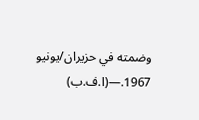وضمته في حزيران/يونيو 1967.—(ا.ف.ب)